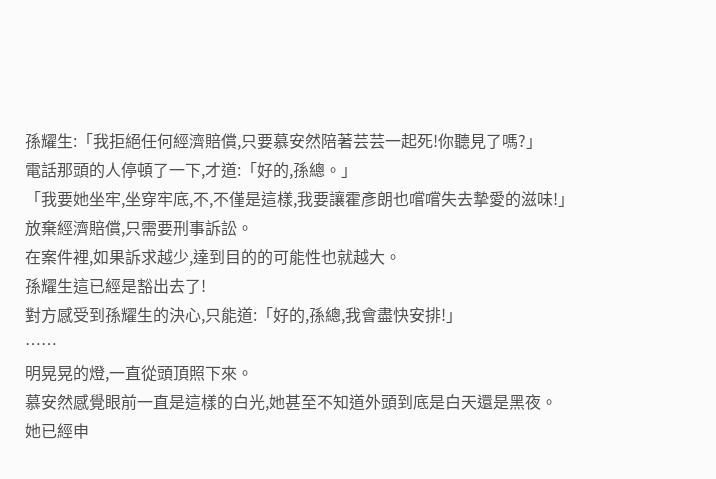孫耀生:「我拒絕任何經濟賠償,只要慕安然陪著芸芸一起死!你聽見了嗎?」
電話那頭的人停頓了一下,才道:「好的,孫總。」
「我要她坐牢,坐穿牢底,不,不僅是這樣,我要讓霍彥朗也嚐嚐失去摯愛的滋味!」
放棄經濟賠償,只需要刑事訴訟。
在案件裡,如果訴求越少,達到目的的可能性也就越大。
孫耀生這已經是豁出去了!
對方感受到孫耀生的決心,只能道:「好的,孫總,我會盡快安排!」
……
明晃晃的燈,一直從頭頂照下來。
慕安然感覺眼前一直是這樣的白光,她甚至不知道外頭到底是白天還是黑夜。
她已經申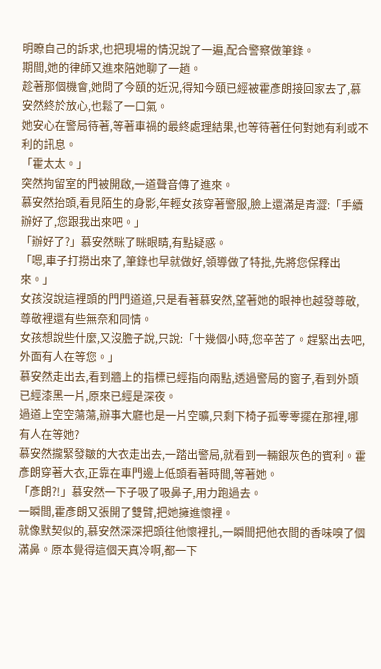明瞭自己的訴求,也把現場的情況說了一遍,配合警察做筆錄。
期間,她的律師又進來陪她聊了一趟。
趁著那個機會,她問了今頤的近況,得知今頤已經被霍彥朗接回家去了,慕安然終於放心,也鬆了一口氣。
她安心在警局待著,等著車禍的最終處理結果,也等待著任何對她有利或不利的訊息。
「霍太太。」
突然拘留室的門被開啟,一道聲音傳了進來。
慕安然抬頭,看見陌生的身影,年輕女孩穿著警服,臉上還滿是青澀:「手續辦好了,您跟我出來吧。」
「辦好了?」慕安然眯了眯眼睛,有點疑惑。
「嗯,車子打撈出來了,筆錄也早就做好,領導做了特批,先將您保釋出來。」
女孩沒說這裡頭的門門道道,只是看著慕安然,望著她的眼神也越發尊敬,尊敬裡還有些無奈和同情。
女孩想說些什麼,又沒膽子說,只說:「十幾個小時,您辛苦了。趕緊出去吧,外面有人在等您。」
慕安然走出去,看到牆上的指標已經指向兩點,透過警局的窗子,看到外頭已經漆黑一片,原來已經是深夜。
過道上空空蕩蕩,辦事大廳也是一片空曠,只剩下椅子孤零零擺在那裡,哪有人在等她?
慕安然攏緊發皺的大衣走出去,一踏出警局,就看到一輛銀灰色的賓利。霍彥朗穿著大衣,正靠在車門邊上低頭看著時間,等著她。
「彥朗?!」慕安然一下子吸了吸鼻子,用力跑過去。
一瞬間,霍彥朗又張開了雙臂,把她擁進懷裡。
就像默契似的,慕安然深深把頭往他懷裡扎,一瞬間把他衣間的香味嗅了個滿鼻。原本覺得這個天真冷啊,都一下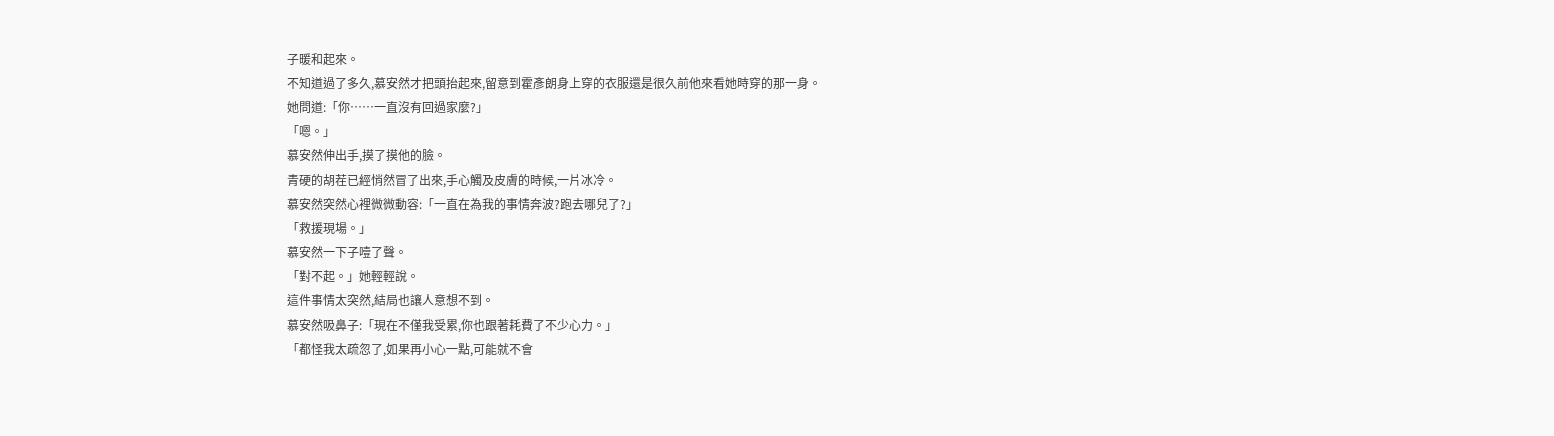子暖和起來。
不知道過了多久,慕安然才把頭抬起來,留意到霍彥朗身上穿的衣服還是很久前他來看她時穿的那一身。
她問道:「你……一直沒有回過家麼?」
「嗯。」
慕安然伸出手,摸了摸他的臉。
青硬的胡茬已經悄然冒了出來,手心觸及皮膚的時候,一片冰冷。
慕安然突然心裡微微動容:「一直在為我的事情奔波?跑去哪兒了?」
「救援現場。」
慕安然一下子噎了聲。
「對不起。」她輕輕說。
這件事情太突然,結局也讓人意想不到。
慕安然吸鼻子:「現在不僅我受累,你也跟著耗費了不少心力。」
「都怪我太疏忽了,如果再小心一點,可能就不會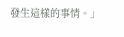發生這樣的事情。」